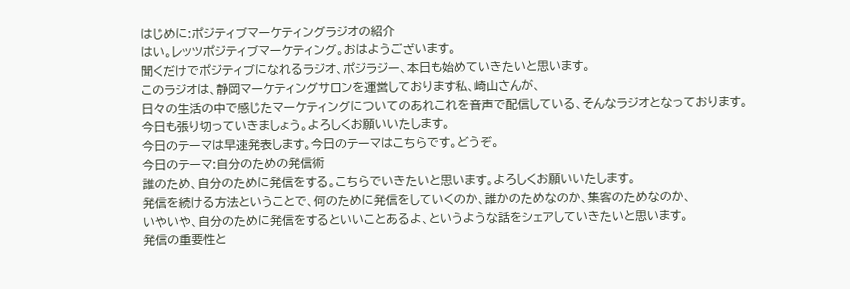はじめに:ポジティブマーケティングラジオの紹介
はい。レッツポジティブマーケティング。おはようございます。
聞くだけでポジティブになれるラジオ、ポジラジー、本日も始めていきたいと思います。
このラジオは、静岡マーケティングサロンを運営しております私、崎山さんが、
日々の生活の中で感じたマーケティングについてのあれこれを音声で配信している、そんなラジオとなっております。
今日も張り切っていきましょう。よろしくお願いいたします。
今日のテーマは早速発表します。今日のテーマはこちらです。どうぞ。
今日のテーマ:自分のための発信術
誰のため、自分のために発信をする。こちらでいきたいと思います。よろしくお願いいたします。
発信を続ける方法ということで、何のために発信をしていくのか、誰かのためなのか、集客のためなのか、
いやいや、自分のために発信をするといいことあるよ、というような話をシェアしていきたいと思います。
発信の重要性と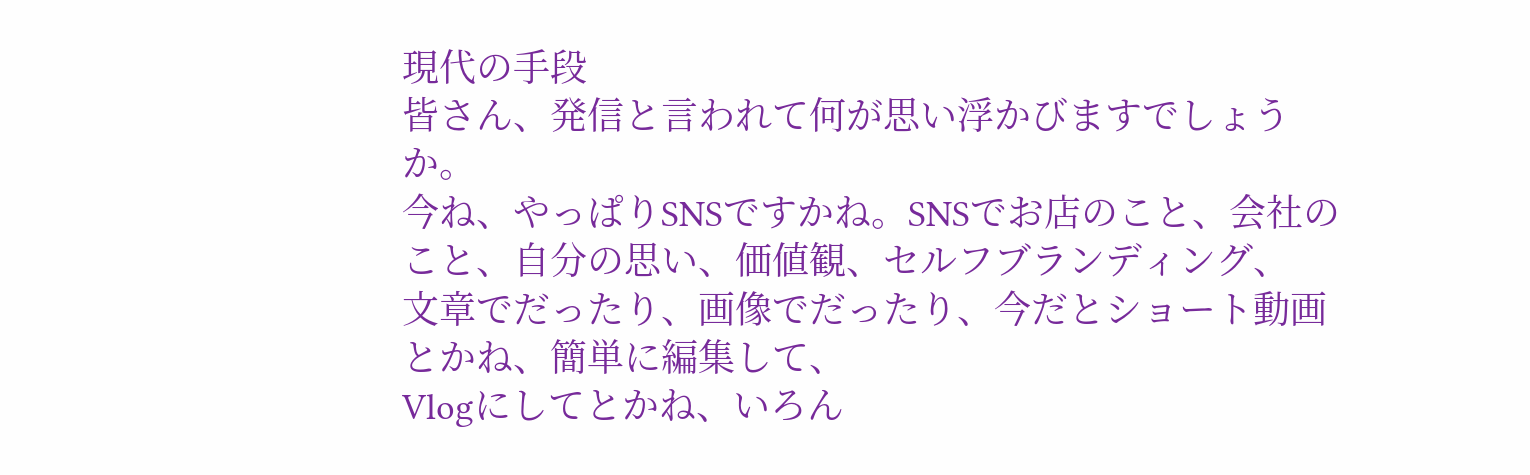現代の手段
皆さん、発信と言われて何が思い浮かびますでしょうか。
今ね、やっぱりSNSですかね。SNSでお店のこと、会社のこと、自分の思い、価値観、セルフブランディング、
文章でだったり、画像でだったり、今だとショート動画とかね、簡単に編集して、
Vlogにしてとかね、いろん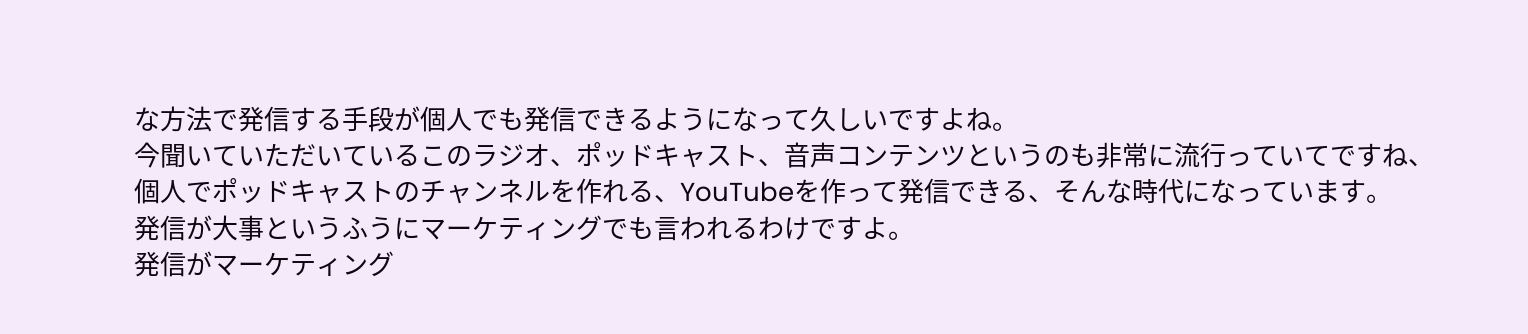な方法で発信する手段が個人でも発信できるようになって久しいですよね。
今聞いていただいているこのラジオ、ポッドキャスト、音声コンテンツというのも非常に流行っていてですね、
個人でポッドキャストのチャンネルを作れる、YouTubeを作って発信できる、そんな時代になっています。
発信が大事というふうにマーケティングでも言われるわけですよ。
発信がマーケティング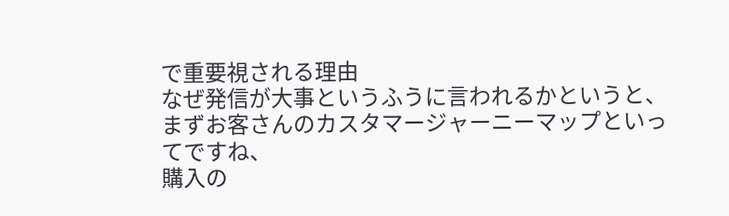で重要視される理由
なぜ発信が大事というふうに言われるかというと、まずお客さんのカスタマージャーニーマップといってですね、
購入の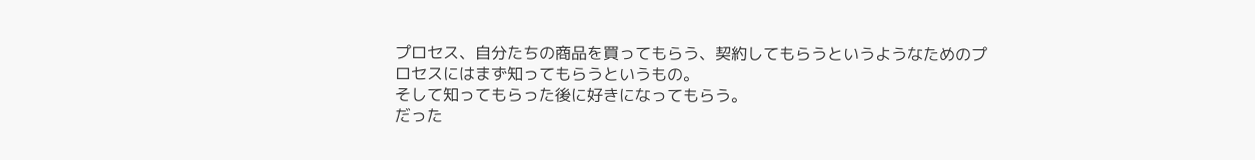プロセス、自分たちの商品を買ってもらう、契約してもらうというようなためのプロセスにはまず知ってもらうというもの。
そして知ってもらった後に好きになってもらう。
だった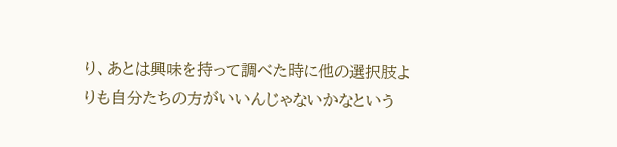り、あとは興味を持って調べた時に他の選択肢よりも自分たちの方がいいんじゃないかなという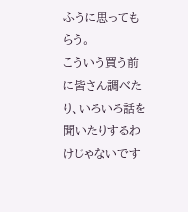ふうに思ってもらう。
こういう買う前に皆さん調べたり、いろいろ話を聞いたりするわけじゃないです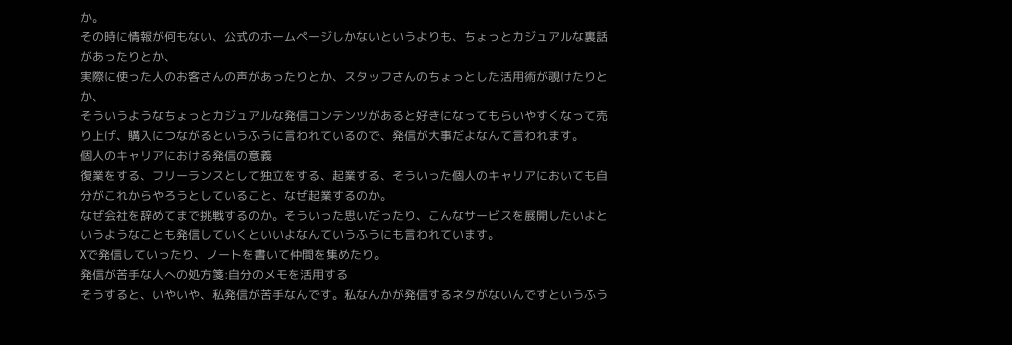か。
その時に情報が何もない、公式のホームページしかないというよりも、ちょっとカジュアルな裏話があったりとか、
実際に使った人のお客さんの声があったりとか、スタッフさんのちょっとした活用術が覗けたりとか、
そういうようなちょっとカジュアルな発信コンテンツがあると好きになってもらいやすくなって売り上げ、購入につながるというふうに言われているので、発信が大事だよなんて言われます。
個人のキャリアにおける発信の意義
復業をする、フリーランスとして独立をする、起業する、そういった個人のキャリアにおいても自分がこれからやろうとしていること、なぜ起業するのか。
なぜ会社を辞めてまで挑戦するのか。そういった思いだったり、こんなサービスを展開したいよというようなことも発信していくといいよなんていうふうにも言われています。
Xで発信していったり、ノートを書いて仲間を集めたり。
発信が苦手な人への処方箋:自分のメモを活用する
そうすると、いやいや、私発信が苦手なんです。私なんかが発信するネタがないんですというふう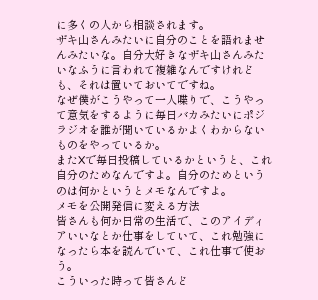に多くの人から相談されます。
ザキ山さんみたいに自分のことを語れませんみたいな。自分大好きなザキ山さんみたいなふうに言われて複雑なんですけれども、それは置いておいてですね。
なぜ僕がこうやって一人喋りで、こうやって意気をするように毎日バカみたいにポジラジオを誰が聞いているかよくわからないものをやっているか。
またXで毎日投稿しているかというと、これ自分のためなんですよ。自分のためというのは何かというとメモなんですよ。
メモを公開発信に変える方法
皆さんも何か日常の生活で、このアイディアいいなとか仕事をしていて、これ勉強になったら本を読んでいて、これ仕事で使おう。
こういった時って皆さんど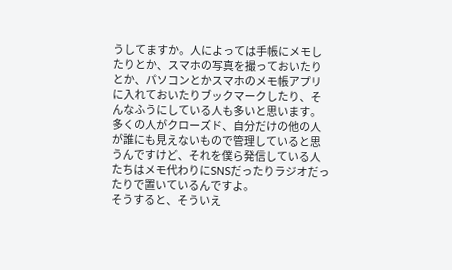うしてますか。人によっては手帳にメモしたりとか、スマホの写真を撮っておいたりとか、パソコンとかスマホのメモ帳アプリに入れておいたりブックマークしたり、そんなふうにしている人も多いと思います。
多くの人がクローズド、自分だけの他の人が誰にも見えないもので管理していると思うんですけど、それを僕ら発信している人たちはメモ代わりにSNSだったりラジオだったりで置いているんですよ。
そうすると、そういえ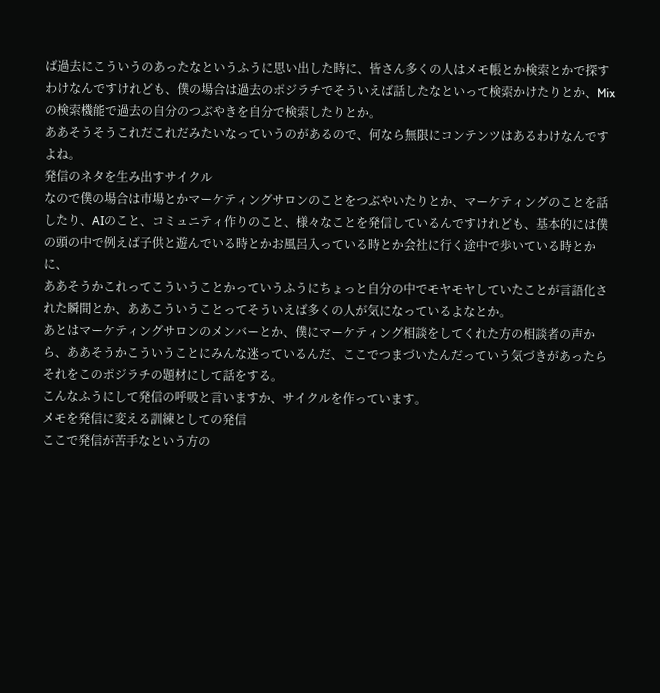ば過去にこういうのあったなというふうに思い出した時に、皆さん多くの人はメモ帳とか検索とかで探すわけなんですけれども、僕の場合は過去のポジラチでそういえば話したなといって検索かけたりとか、Mixの検索機能で過去の自分のつぶやきを自分で検索したりとか。
ああそうそうこれだこれだみたいなっていうのがあるので、何なら無限にコンテンツはあるわけなんですよね。
発信のネタを生み出すサイクル
なので僕の場合は市場とかマーケティングサロンのことをつぶやいたりとか、マーケティングのことを話したり、AIのこと、コミュニティ作りのこと、様々なことを発信しているんですけれども、基本的には僕の頭の中で例えば子供と遊んでいる時とかお風呂入っている時とか会社に行く途中で歩いている時とかに、
ああそうかこれってこういうことかっていうふうにちょっと自分の中でモヤモヤしていたことが言語化された瞬間とか、ああこういうことってそういえば多くの人が気になっているよなとか。
あとはマーケティングサロンのメンバーとか、僕にマーケティング相談をしてくれた方の相談者の声から、ああそうかこういうことにみんな迷っているんだ、ここでつまづいたんだっていう気づきがあったらそれをこのポジラチの題材にして話をする。
こんなふうにして発信の呼吸と言いますか、サイクルを作っています。
メモを発信に変える訓練としての発信
ここで発信が苦手なという方の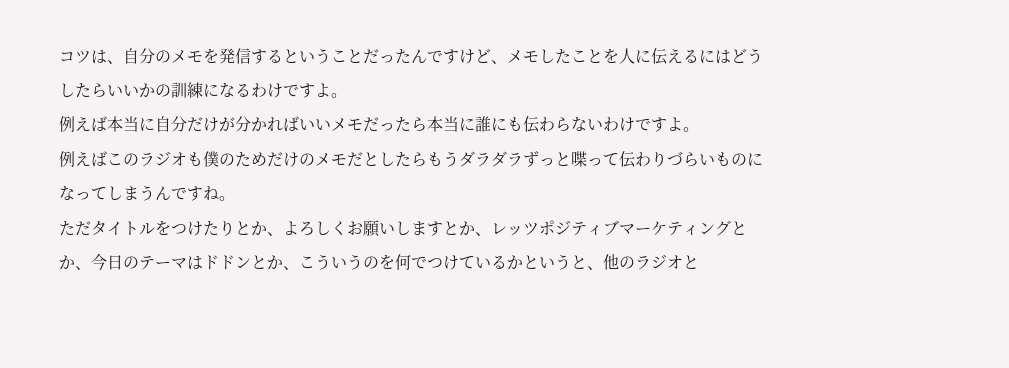コツは、自分のメモを発信するということだったんですけど、メモしたことを人に伝えるにはどうしたらいいかの訓練になるわけですよ。
例えば本当に自分だけが分かればいいメモだったら本当に誰にも伝わらないわけですよ。
例えばこのラジオも僕のためだけのメモだとしたらもうダラダラずっと喋って伝わりづらいものになってしまうんですね。
ただタイトルをつけたりとか、よろしくお願いしますとか、レッツポジティブマーケティングとか、今日のテーマはドドンとか、こういうのを何でつけているかというと、他のラジオと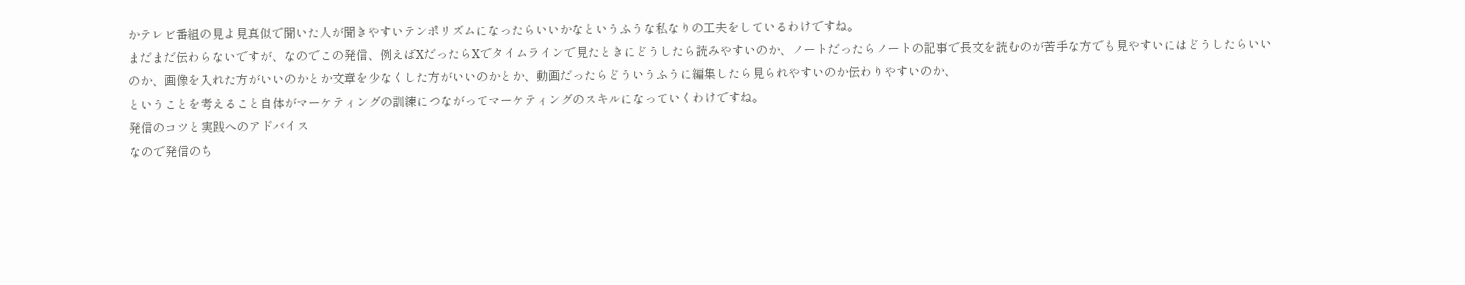かテレビ番組の見よ見真似で聞いた人が聞きやすいテンポリズムになったらいいかなというふうな私なりの工夫をしているわけですね。
まだまだ伝わらないですが、なのでこの発信、例えばXだったらXでタイムラインで見たときにどうしたら読みやすいのか、ノートだったらノートの記事で長文を読むのが苦手な方でも見やすいにはどうしたらいいのか、画像を入れた方がいいのかとか文章を少なくした方がいいのかとか、動画だったらどういうふうに編集したら見られやすいのか伝わりやすいのか、
ということを考えること自体がマーケティングの訓練につながってマーケティングのスキルになっていくわけですね。
発信のコツと実践へのアドバイス
なので発信のち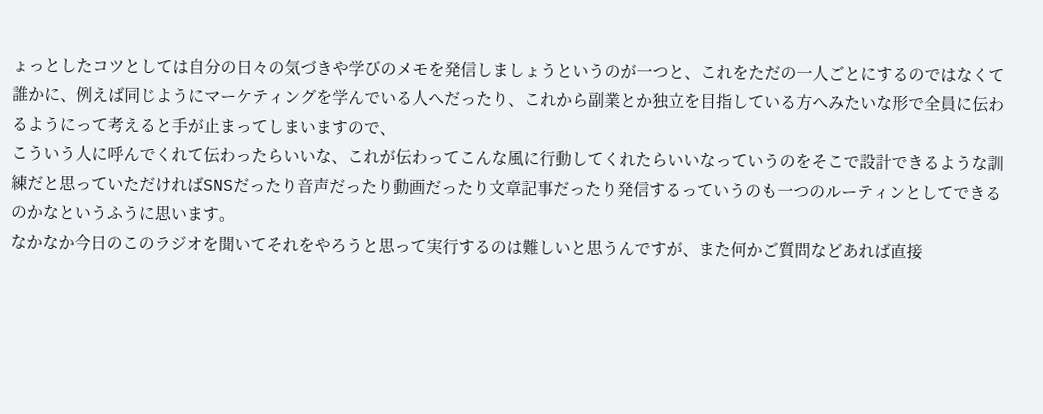ょっとしたコツとしては自分の日々の気づきや学びのメモを発信しましょうというのが一つと、これをただの一人ごとにするのではなくて誰かに、例えば同じようにマーケティングを学んでいる人へだったり、これから副業とか独立を目指している方へみたいな形で全員に伝わるようにって考えると手が止まってしまいますので、
こういう人に呼んでくれて伝わったらいいな、これが伝わってこんな風に行動してくれたらいいなっていうのをそこで設計できるような訓練だと思っていただければSNSだったり音声だったり動画だったり文章記事だったり発信するっていうのも一つのルーティンとしてできるのかなというふうに思います。
なかなか今日のこのラジオを聞いてそれをやろうと思って実行するのは難しいと思うんですが、また何かご質問などあれば直接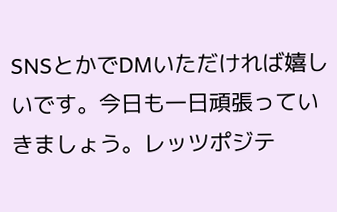SNSとかでDMいただければ嬉しいです。今日も一日頑張っていきましょう。レッツポジテ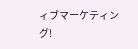ィブマーケティング!